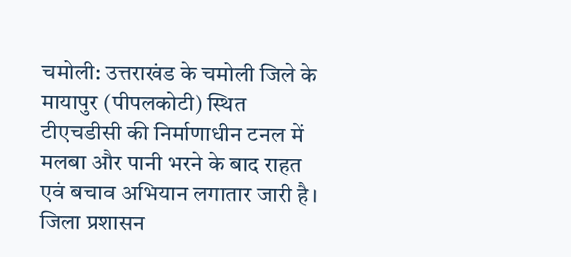चमोली: उत्तराखंड के चमोली जिले के मायापुर (पीपलकोटी) स्थित टीएचडीसी की निर्माणाधीन टनल में मलबा और पानी भरने के बाद राहत एवं बचाव अभियान लगातार जारी है। जिला प्रशासन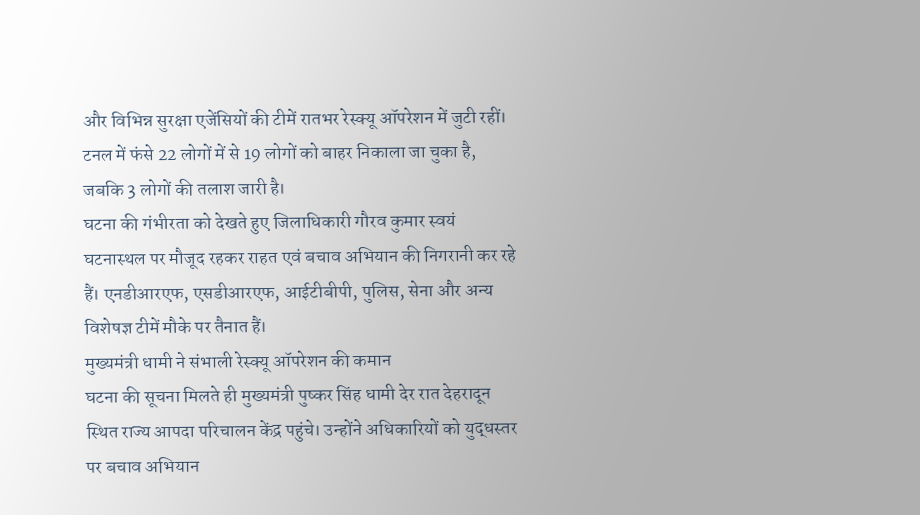और विभिन्न सुरक्षा एजेंसियों की टीमें रातभर रेस्क्यू ऑपरेशन में जुटी रहीं। टनल में फंसे 22 लोगों में से 19 लोगों को बाहर निकाला जा चुका है, जबकि 3 लोगों की तलाश जारी है।
घटना की गंभीरता को देखते हुए जिलाधिकारी गौरव कुमार स्वयं घटनास्थल पर मौजूद रहकर राहत एवं बचाव अभियान की निगरानी कर रहे हैं। एनडीआरएफ, एसडीआरएफ, आईटीबीपी, पुलिस, सेना और अन्य विशेषज्ञ टीमें मौके पर तैनात हैं।
मुख्यमंत्री धामी ने संभाली रेस्क्यू ऑपरेशन की कमान
घटना की सूचना मिलते ही मुख्यमंत्री पुष्कर सिंह धामी देर रात देहरादून स्थित राज्य आपदा परिचालन केंद्र पहुंचे। उन्होंने अधिकारियों को युद्धस्तर पर बचाव अभियान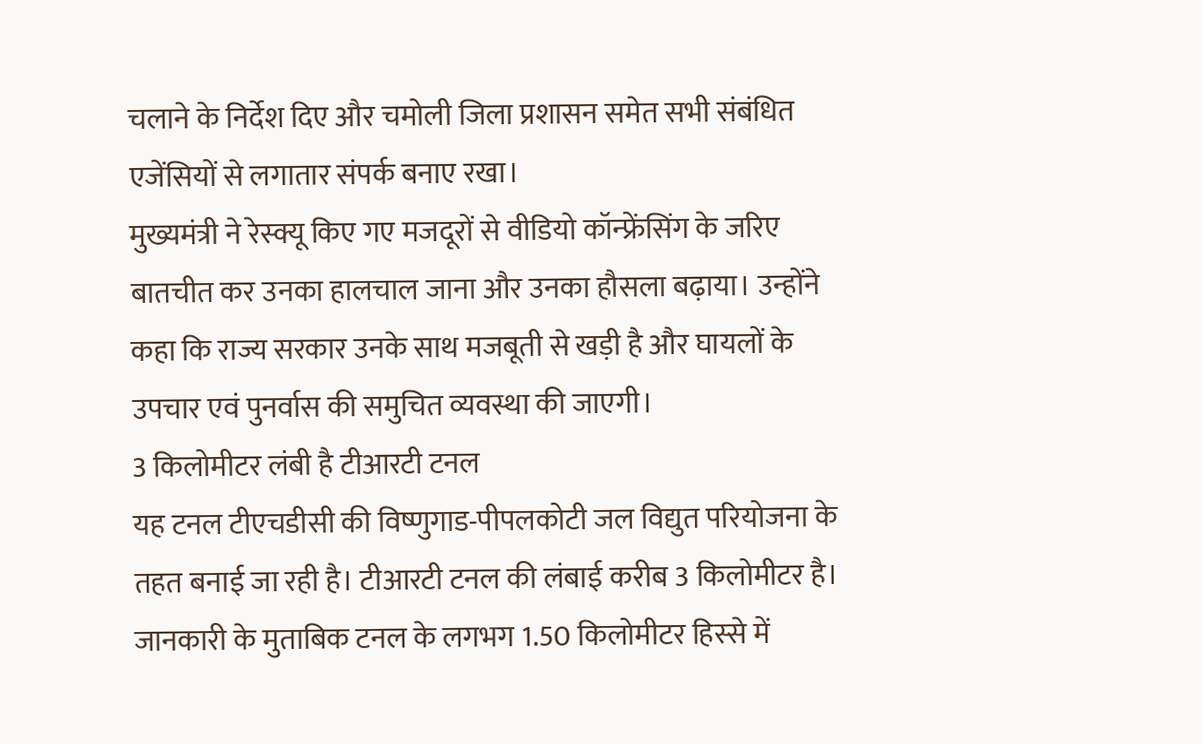चलाने के निर्देश दिए और चमोली जिला प्रशासन समेत सभी संबंधित एजेंसियों से लगातार संपर्क बनाए रखा।
मुख्यमंत्री ने रेस्क्यू किए गए मजदूरों से वीडियो कॉन्फ्रेंसिंग के जरिए बातचीत कर उनका हालचाल जाना और उनका हौसला बढ़ाया। उन्होंने कहा कि राज्य सरकार उनके साथ मजबूती से खड़ी है और घायलों के उपचार एवं पुनर्वास की समुचित व्यवस्था की जाएगी।
3 किलोमीटर लंबी है टीआरटी टनल
यह टनल टीएचडीसी की विष्णुगाड-पीपलकोटी जल विद्युत परियोजना के तहत बनाई जा रही है। टीआरटी टनल की लंबाई करीब 3 किलोमीटर है। जानकारी के मुताबिक टनल के लगभग 1.50 किलोमीटर हिस्से में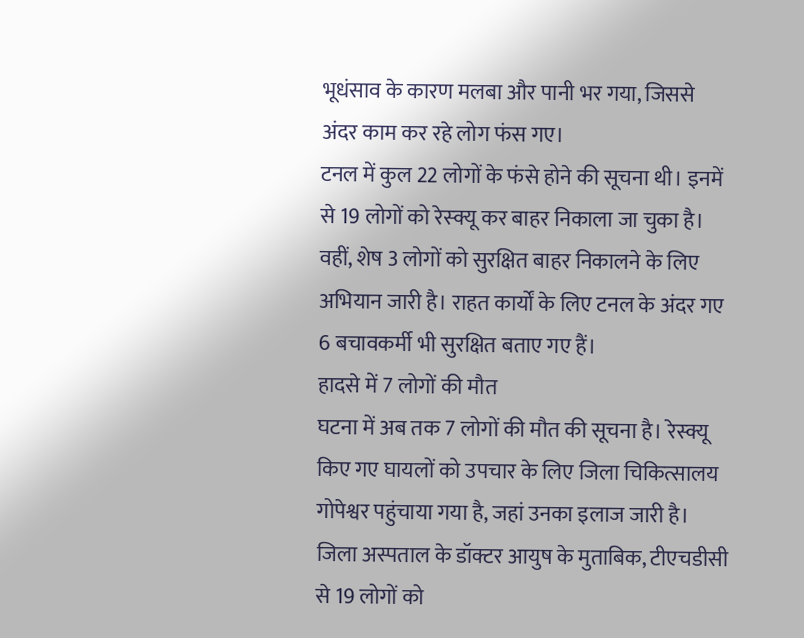भूधंसाव के कारण मलबा और पानी भर गया, जिससे अंदर काम कर रहे लोग फंस गए।
टनल में कुल 22 लोगों के फंसे होने की सूचना थी। इनमें से 19 लोगों को रेस्क्यू कर बाहर निकाला जा चुका है। वहीं, शेष 3 लोगों को सुरक्षित बाहर निकालने के लिए अभियान जारी है। राहत कार्यों के लिए टनल के अंदर गए 6 बचावकर्मी भी सुरक्षित बताए गए हैं।
हादसे में 7 लोगों की मौत
घटना में अब तक 7 लोगों की मौत की सूचना है। रेस्क्यू किए गए घायलों को उपचार के लिए जिला चिकित्सालय गोपेश्वर पहुंचाया गया है, जहां उनका इलाज जारी है।
जिला अस्पताल के डॉक्टर आयुष के मुताबिक, टीएचडीसी से 19 लोगों को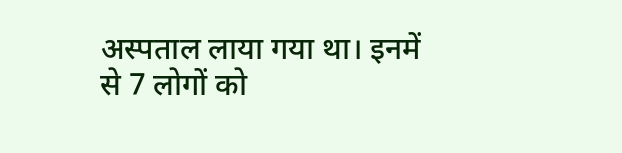अस्पताल लाया गया था। इनमें से 7 लोगों को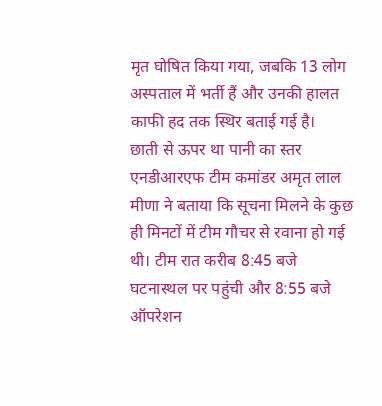मृत घोषित किया गया, जबकि 13 लोग अस्पताल में भर्ती हैं और उनकी हालत काफी हद तक स्थिर बताई गई है।
छाती से ऊपर था पानी का स्तर
एनडीआरएफ टीम कमांडर अमृत लाल मीणा ने बताया कि सूचना मिलने के कुछ ही मिनटों में टीम गौचर से रवाना हो गई थी। टीम रात करीब 8:45 बजे घटनास्थल पर पहुंची और 8:55 बजे ऑपरेशन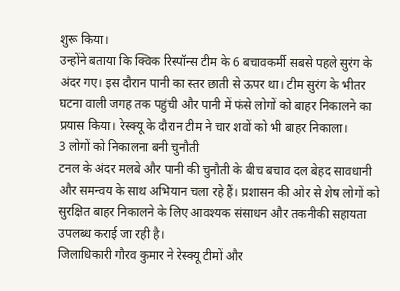शुरू किया।
उन्होंने बताया कि क्विक रिस्पॉन्स टीम के 6 बचावकर्मी सबसे पहले सुरंग के अंदर गए। इस दौरान पानी का स्तर छाती से ऊपर था। टीम सुरंग के भीतर घटना वाली जगह तक पहुंची और पानी में फंसे लोगों को बाहर निकालने का प्रयास किया। रेस्क्यू के दौरान टीम ने चार शवों को भी बाहर निकाला।
3 लोगों को निकालना बनी चुनौती
टनल के अंदर मलबे और पानी की चुनौती के बीच बचाव दल बेहद सावधानी और समन्वय के साथ अभियान चला रहे हैं। प्रशासन की ओर से शेष लोगों को सुरक्षित बाहर निकालने के लिए आवश्यक संसाधन और तकनीकी सहायता उपलब्ध कराई जा रही है।
जिलाधिकारी गौरव कुमार ने रेस्क्यू टीमों और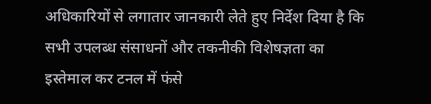अधिकारियों से लगातार जानकारी लेते हुए निर्देश दिया है कि सभी उपलब्ध संसाधनों और तकनीकी विशेषज्ञता का इस्तेमाल कर टनल में फंसे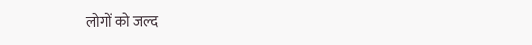लोगों को जल्द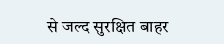से जल्द सुरक्षित बाहर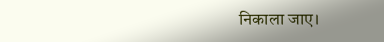निकाला जाए।